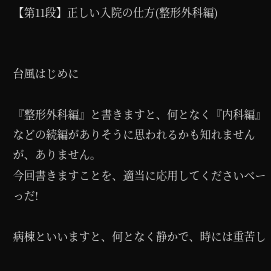【第11段】正しい入院の仕方(整形外科編)


台風はじめに

『整形外科編』と書きますと、何となく『内科編』などの続編がありそうに思われるかも知れませんが、ありません。
今回書きますことを、適当に応用してくださいべーっだ!

病棟といいますと、何となく静かで、時には重苦し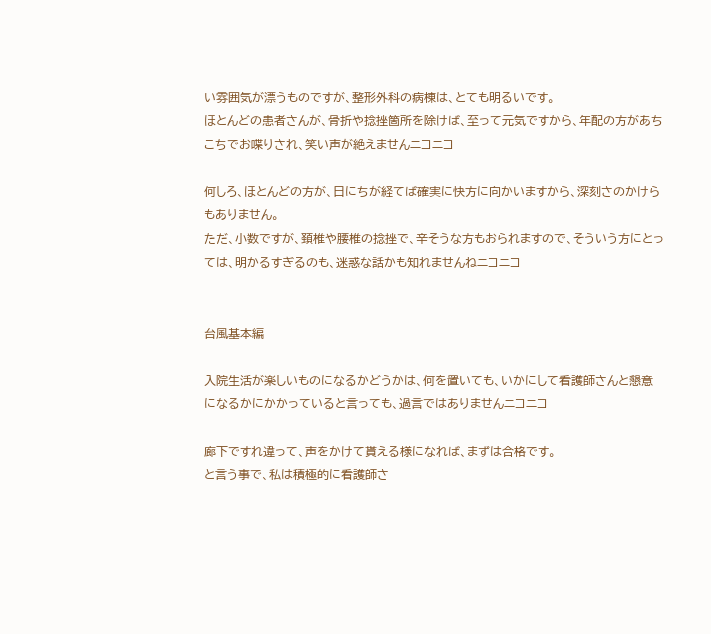い雰囲気が漂うものですが、整形外科の病棟は、とても明るいです。
ほとんどの患者さんが、骨折や捻挫箇所を除けば、至って元気ですから、年配の方があちこちでお喋りされ、笑い声が絶えませんニコニコ

何しろ、ほとんどの方が、日にちが経てば確実に快方に向かいますから、深刻さのかけらもありません。
ただ、小数ですが、頚椎や腰椎の捻挫で、辛そうな方もおられますので、そういう方にとっては、明かるすぎるのも、迷惑な話かも知れませんねニコニコ


台風基本編

入院生活が楽しいものになるかどうかは、何を置いても、いかにして看護師さんと懇意になるかにかかっていると言っても、過言ではありませんニコニコ

廊下ですれ違って、声をかけて貰える様になれば、まずは合格です。
と言う事で、私は積極的に看護師さ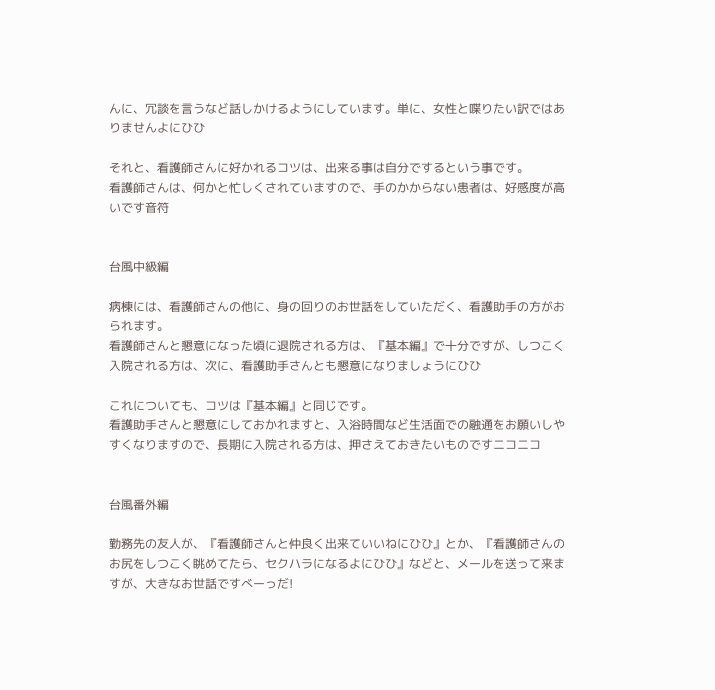んに、冗談を言うなど話しかけるようにしています。単に、女性と喋りたい訳ではありませんよにひひ

それと、看護師さんに好かれるコツは、出来る事は自分でするという事です。
看護師さんは、何かと忙しくされていますので、手のかからない患者は、好感度が高いです音符


台風中級編

病棟には、看護師さんの他に、身の回りのお世話をしていただく、看護助手の方がおられます。
看護師さんと懇意になった頃に退院される方は、『基本編』で十分ですが、しつこく入院される方は、次に、看護助手さんとも懇意になりましょうにひひ

これについても、コツは『基本編』と同じです。
看護助手さんと懇意にしておかれますと、入浴時間など生活面での融通をお願いしやすくなりますので、長期に入院される方は、押さえておきたいものですニコニコ


台風番外編

勤務先の友人が、『看護師さんと仲良く出来ていいねにひひ』とか、『看護師さんのお尻をしつこく眺めてたら、セクハラになるよにひひ』などと、メールを送って来ますが、大きなお世話ですべーっだ!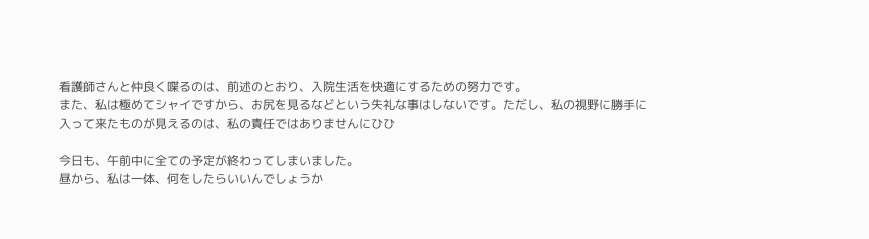看護師さんと仲良く喋るのは、前述のとおり、入院生活を快適にするための努力です。
また、私は極めてシャイですから、お尻を見るなどという失礼な事はしないです。ただし、私の視野に勝手に入って来たものが見えるのは、私の責任ではありませんにひひ

今日も、午前中に全ての予定が終わってしまいました。
昼から、私は一体、何をしたらいいんでしょうか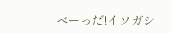べーっだ!イソガシ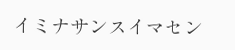イミナサンスイマセン